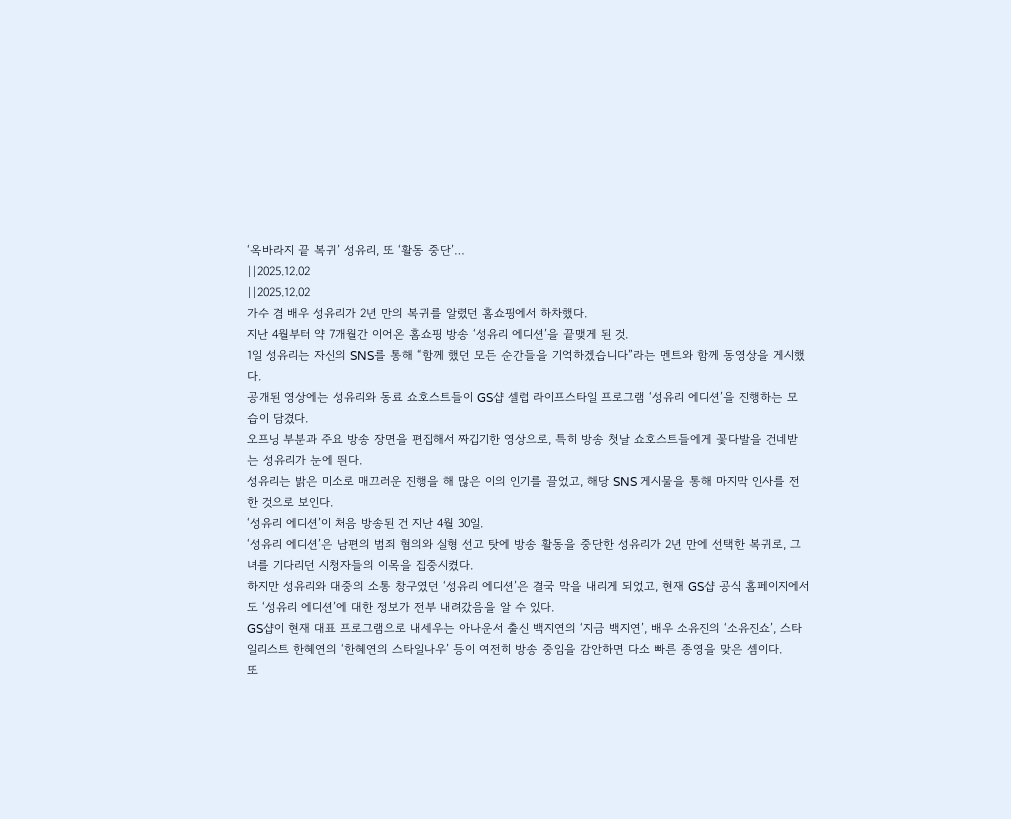‘옥바라지 끝 복귀’ 성유리, 또 ‘활동 중단’…
||2025.12.02
||2025.12.02
가수 겸 배우 성유리가 2년 만의 복귀를 알렸던 홈쇼핑에서 하차했다.
지난 4월부터 약 7개월간 이어온 홈쇼핑 방송 ‘성유리 에디션’을 끝맺게 된 것.
1일 성유리는 자신의 SNS를 통해 “함께 했던 모든 순간들을 기억하겠습니다”라는 멘트와 함께 동영상을 게시했다.
공개된 영상에는 성유리와 동료 쇼호스트들이 GS샵 셀럽 라이프스타일 프로그램 ‘성유리 에디션’을 진행하는 모습이 담겼다.
오프닝 부분과 주요 방송 장면을 편집해서 짜깁기한 영상으로, 특히 방송 첫날 쇼호스트들에게 꽃다발을 건네받는 성유리가 눈에 띈다.
성유리는 밝은 미소로 매끄러운 진행을 해 많은 이의 인기를 끌었고, 해당 SNS 게시물을 통해 마지막 인사를 전한 것으로 보인다.
‘성유리 에디션’이 처음 방송된 건 지난 4월 30일.
‘성유리 에디션’은 남편의 범죄 혐의와 실형 선고 탓에 방송 활동을 중단한 성유리가 2년 만에 선택한 복귀로, 그녀를 기다리던 시청자들의 이목을 집중시켰다.
하지만 성유리와 대중의 소통 창구였던 ‘성유리 에디션’은 결국 막을 내리게 되었고, 현재 GS샵 공식 홈페이지에서도 ‘성유리 에디션’에 대한 정보가 전부 내려갔음을 알 수 있다.
GS샵이 현재 대표 프로그램으로 내세우는 아나운서 출신 백지연의 ‘지금 백지연’, 배우 소유진의 ‘소유진쇼’, 스타일리스트 한혜연의 ‘한혜연의 스타일나우’ 등이 여전히 방송 중임을 감안하면 다소 빠른 종영을 맞은 셈이다.
또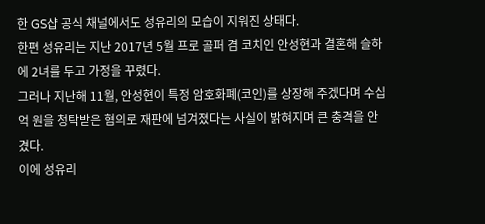한 GS샵 공식 채널에서도 성유리의 모습이 지워진 상태다.
한편 성유리는 지난 2017년 5월 프로 골퍼 겸 코치인 안성현과 결혼해 슬하에 2녀를 두고 가정을 꾸렸다.
그러나 지난해 11월, 안성현이 특정 암호화폐(코인)를 상장해 주겠다며 수십억 원을 청탁받은 혐의로 재판에 넘겨졌다는 사실이 밝혀지며 큰 충격을 안겼다.
이에 성유리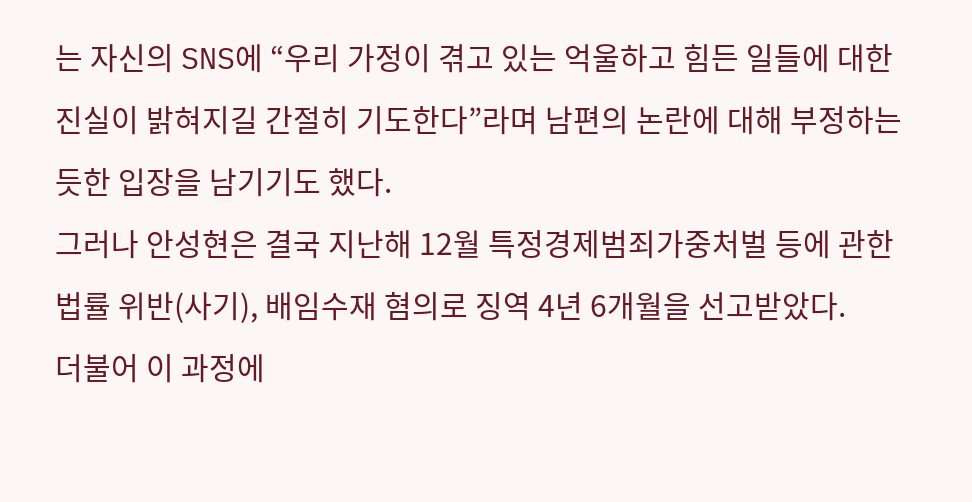는 자신의 SNS에 “우리 가정이 겪고 있는 억울하고 힘든 일들에 대한 진실이 밝혀지길 간절히 기도한다”라며 남편의 논란에 대해 부정하는 듯한 입장을 남기기도 했다.
그러나 안성현은 결국 지난해 12월 특정경제범죄가중처벌 등에 관한 법률 위반(사기), 배임수재 혐의로 징역 4년 6개월을 선고받았다.
더불어 이 과정에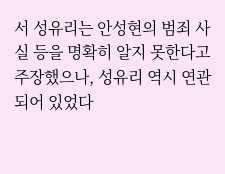서 성유리는 안성현의 범죄 사실 등을 명확히 알지 못한다고 주장했으나, 성유리 역시 연관되어 있었다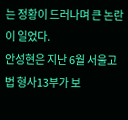는 정황이 드러나며 큰 논란이 일었다.
안성현은 지난 6월 서울고법 형사13부가 보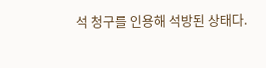석 청구를 인용해 석방된 상태다.